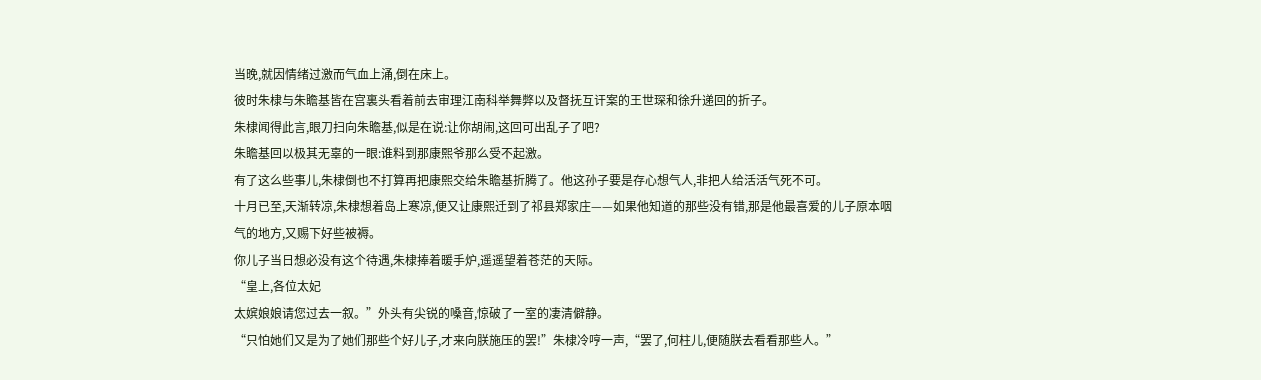当晚,就因情绪过激而气血上涌,倒在床上。
彼时朱棣与朱瞻基皆在宫裏头看着前去审理江南科举舞弊以及督抚互讦案的王世琛和徐升递回的折子。
朱棣闻得此言,眼刀扫向朱瞻基,似是在说:让你胡闹,这回可出乱子了吧?
朱瞻基回以极其无辜的一眼:谁料到那康熙爷那么受不起激。
有了这么些事儿,朱棣倒也不打算再把康熙交给朱瞻基折腾了。他这孙子要是存心想气人,非把人给活活气死不可。
十月已至,天渐转凉,朱棣想着岛上寒凉,便又让康熙迁到了祁县郑家庄——如果他知道的那些没有错,那是他最喜爱的儿子原本咽气的地方,又赐下好些被褥。
你儿子当日想必没有这个待遇,朱棣捧着暖手炉,遥遥望着苍茫的天际。
“皇上,各位太妃
太嫔娘娘请您过去一叙。”外头有尖锐的嗓音,惊破了一室的凄清僻静。
“只怕她们又是为了她们那些个好儿子,才来向朕施压的罢!”朱棣冷哼一声,“罢了,何柱儿,便随朕去看看那些人。”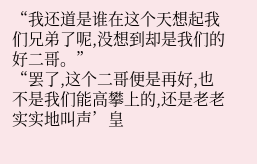“我还道是谁在这个天想起我们兄弟了呢,没想到却是我们的好二哥。”
“罢了,这个二哥便是再好,也不是我们能高攀上的,还是老老实实地叫声’皇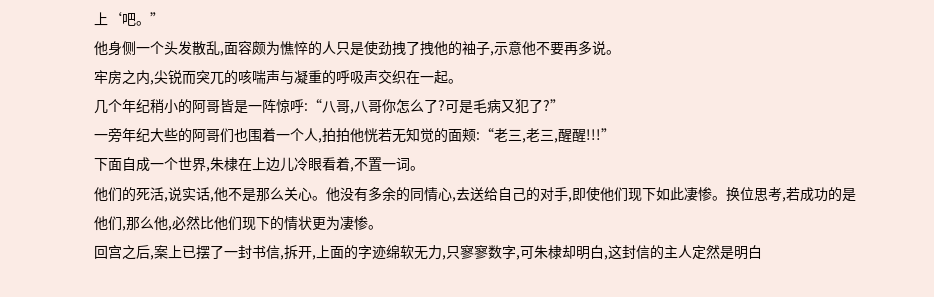上‘吧。”
他身侧一个头发散乱,面容颇为憔悴的人只是使劲拽了拽他的袖子,示意他不要再多说。
牢房之内,尖锐而突兀的咳喘声与凝重的呼吸声交织在一起。
几个年纪稍小的阿哥皆是一阵惊呼:“八哥,八哥你怎么了?可是毛病又犯了?”
一旁年纪大些的阿哥们也围着一个人,拍拍他恍若无知觉的面颊:“老三,老三,醒醒!!!”
下面自成一个世界,朱棣在上边儿冷眼看着,不置一词。
他们的死活,说实话,他不是那么关心。他没有多余的同情心,去送给自己的对手,即使他们现下如此凄惨。换位思考,若成功的是他们,那么他,必然比他们现下的情状更为凄惨。
回宫之后,案上已摆了一封书信,拆开,上面的字迹绵软无力,只寥寥数字,可朱棣却明白,这封信的主人定然是明白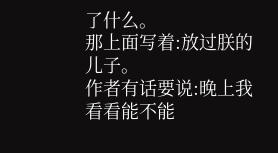了什么。
那上面写着:放过朕的儿子。
作者有话要说:晚上我看看能不能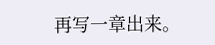再写一章出来。